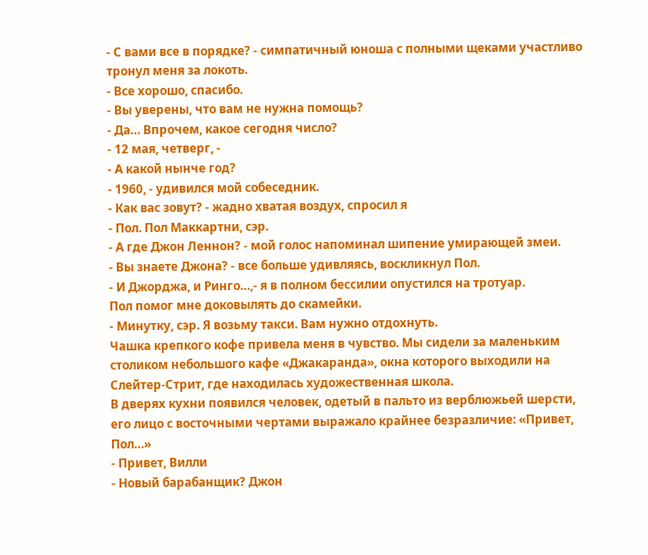- С вами все в порядке? - симпатичный юноша с полными щеками участливо тронул меня за локоть.
- Все хорошо, спасибо.
- Вы уверены, что вам не нужна помощь?
- Да… Впрочем, какое сегодня число?
- 12 мая, четверг, -
- А какой нынче год?
- 1960, - удивился мой собеседник.
- Как вас зовут? - жадно хватая воздух, спросил я
- Пол. Пол Маккартни, сэр.
- А где Джон Леннон? - мой голос напоминал шипение умирающей змеи.
- Вы знаете Джона? - все больше удивляясь, воскликнул Пол.
- И Джорджа, и Ринго…,- я в полном бессилии опустился на тротуар.
Пол помог мне доковылять до скамейки.
- Минутку, сэр. Я возьму такси. Вам нужно отдохнуть.
Чашка крепкого кофе привела меня в чувство. Мы сидели за маленьким столиком небольшого кафе «Джакаранда», окна которого выходили на Слейтер-Стрит, где находилась художественная школа.
В дверях кухни появился человек, одетый в пальто из верблюжьей шерсти, его лицо с восточными чертами выражало крайнее безразличие: «Привет, Пол…»
- Привет, Вилли
- Новый барабанщик? Джон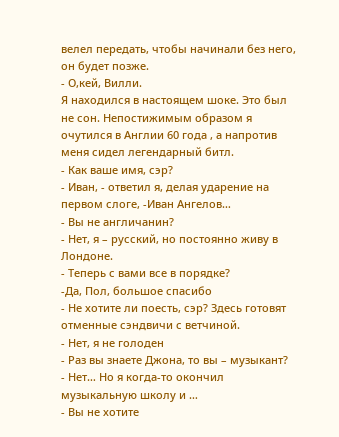велел передать, чтобы начинали без него, он будет позже.
- О,кей, Вилли.
Я находился в настоящем шоке. Это был не сон. Непостижимым образом я очутился в Англии 60 года , а напротив меня сидел легендарный битл.
- Как ваше имя, сэр?
- Иван, - ответил я, делая ударение на первом слоге, -Иван Ангелов…
- Вы не англичанин?
- Нет, я – русский, но постоянно живу в Лондоне.
- Теперь с вами все в порядке?
-Да, Пол, большое спасибо
- Не хотите ли поесть, сэр? Здесь готовят отменные сэндвичи с ветчиной.
- Нет, я не голоден
- Раз вы знаете Джона, то вы – музыкант?
- Нет… Но я когда-то окончил музыкальную школу и …
- Вы не хотите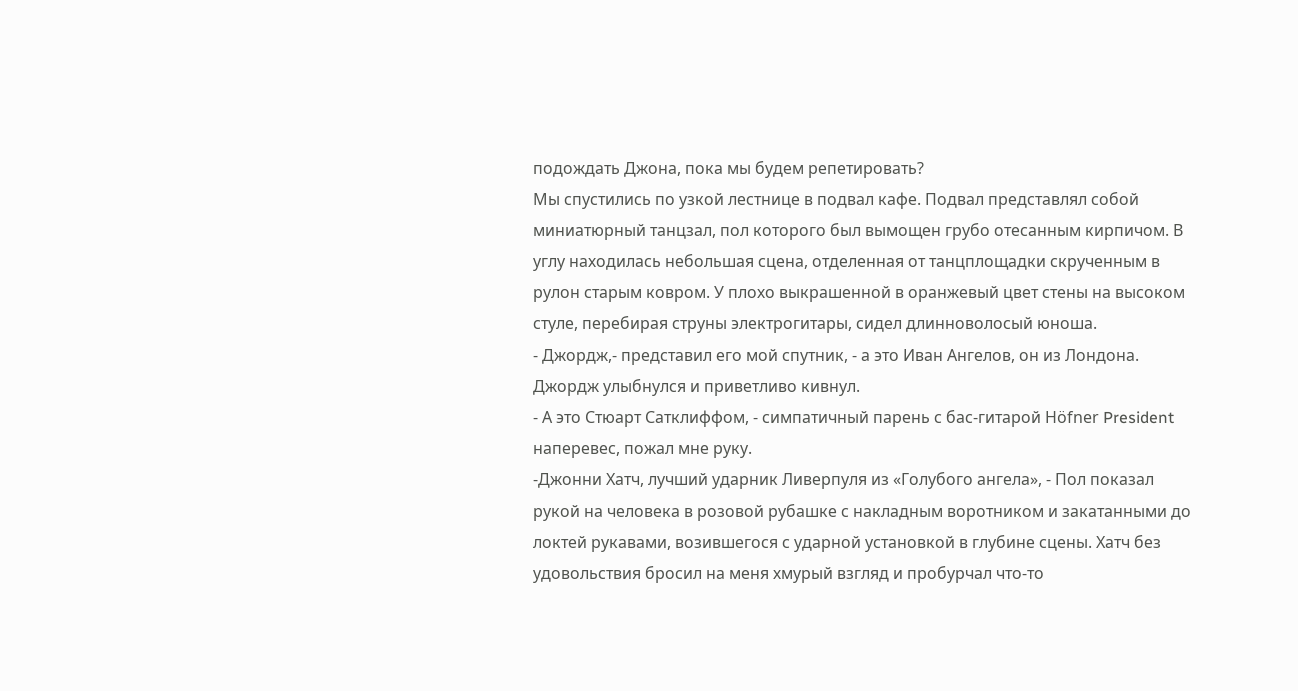подождать Джона, пока мы будем репетировать?
Мы спустились по узкой лестнице в подвал кафе. Подвал представлял собой миниатюрный танцзал, пол которого был вымощен грубо отесанным кирпичом. В углу находилась небольшая сцена, отделенная от танцплощадки скрученным в рулон старым ковром. У плохо выкрашенной в оранжевый цвет стены на высоком стуле, перебирая струны электрогитары, сидел длинноволосый юноша.
- Джордж,- представил его мой спутник, - а это Иван Ангелов, он из Лондона.
Джордж улыбнулся и приветливо кивнул.
- А это Стюарт Сатклиффом, - симпатичный парень с бас-гитарой Höfner President наперевес, пожал мне руку.
-Джонни Хатч, лучший ударник Ливерпуля из «Голубого ангела», - Пол показал рукой на человека в розовой рубашке с накладным воротником и закатанными до локтей рукавами, возившегося с ударной установкой в глубине сцены. Хатч без удовольствия бросил на меня хмурый взгляд и пробурчал что-то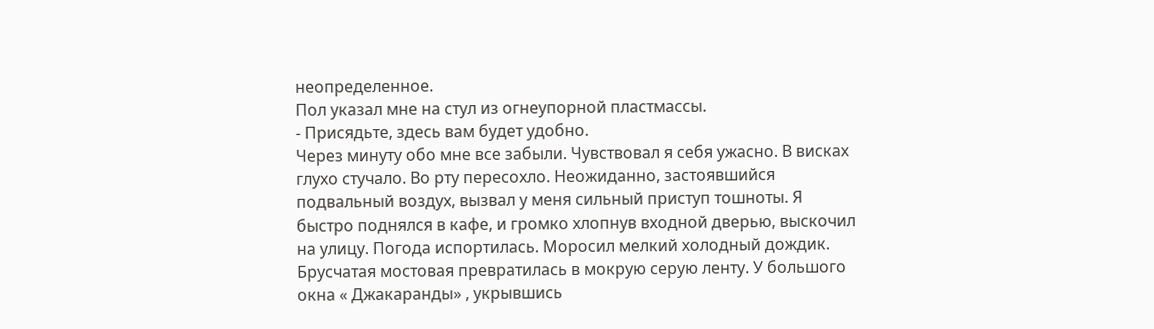неопределенное.
Пол указал мне на стул из огнеупорной пластмассы.
- Присядьте, здесь вам будет удобно.
Через минуту обо мне все забыли. Чувствовал я себя ужасно. В висках глухо стучало. Во рту пересохло. Неожиданно, застоявшийся подвальный воздух, вызвал у меня сильный приступ тошноты. Я быстро поднялся в кафе, и громко хлопнув входной дверью, выскочил на улицу. Погода испортилась. Моросил мелкий холодный дождик. Брусчатая мостовая превратилась в мокрую серую ленту. У большого окна « Джакаранды» , укрывшись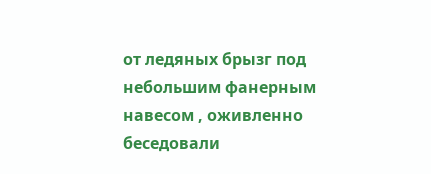от ледяных брызг под небольшим фанерным навесом , оживленно беседовали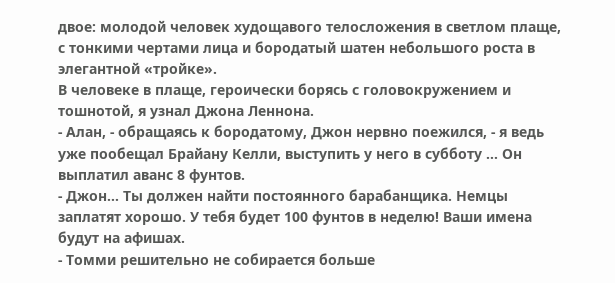двое: молодой человек худощавого телосложения в светлом плаще, с тонкими чертами лица и бородатый шатен небольшого роста в элегантной «тройке».
В человеке в плаще, героически борясь с головокружением и тошнотой, я узнал Джона Леннона.
- Алан, - обращаясь к бородатому, Джон нервно поежился, - я ведь уже пообещал Брайану Келли, выступить у него в субботу … Он выплатил аванс 8 фунтов.
- Джон… Ты должен найти постоянного барабанщика. Немцы заплатят хорошо. У тебя будет 100 фунтов в неделю! Ваши имена будут на афишах.
- Томми решительно не собирается больше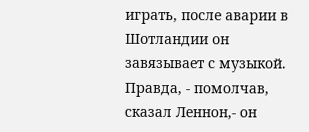играть, после аварии в Шотландии он завязывает с музыкой. Правда, - помолчав, сказал Леннон,- он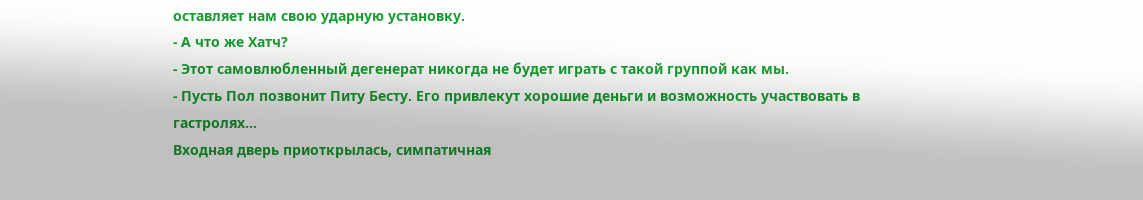оставляет нам свою ударную установку.
- А что же Хатч?
- Этот самовлюбленный дегенерат никогда не будет играть с такой группой как мы.
- Пусть Пол позвонит Питу Бесту. Его привлекут хорошие деньги и возможность участвовать в гастролях…
Входная дверь приоткрылась, симпатичная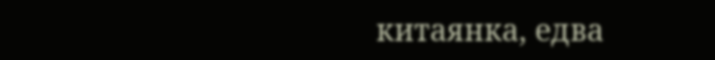китаянка, едва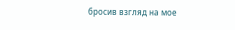бросив взгляд на мое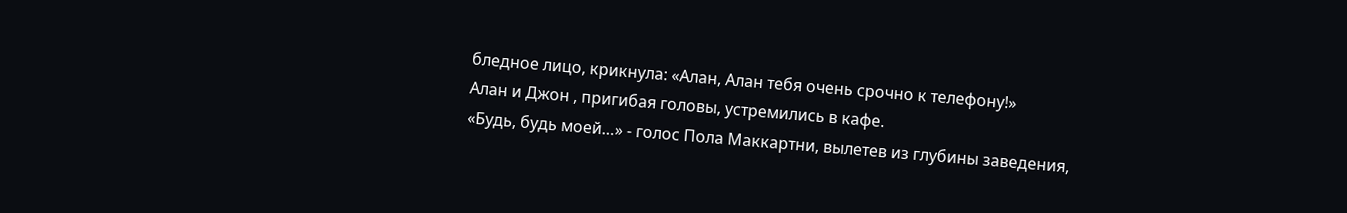бледное лицо, крикнула: «Алан, Алан тебя очень срочно к телефону!»
Алан и Джон , пригибая головы, устремились в кафе.
«Будь, будь моей…» - голос Пола Маккартни, вылетев из глубины заведения,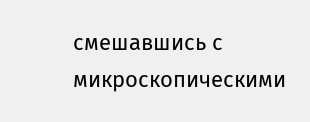смешавшись с микроскопическими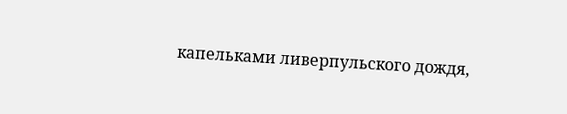капельками ливерпульского дождя,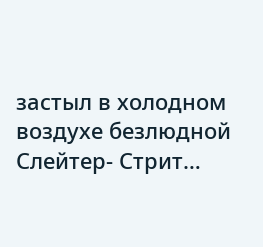застыл в холодном воздухе безлюдной Слейтер- Стрит…